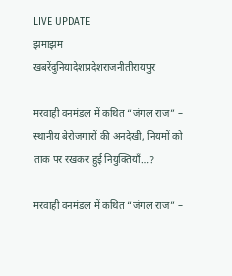LIVE UPDATE
झमाझम खबरेंदुनियादेशप्रदेशराजनीतीरायपुर

मरवाही वनमंडल में कथित “जंगल राज” – स्थानीय बेरोजगारों की अनदेखी, नियमों को ताक पर रखकर हुई नियुक्तियाँ…?

मरवाही वनमंडल में कथित “जंगल राज” –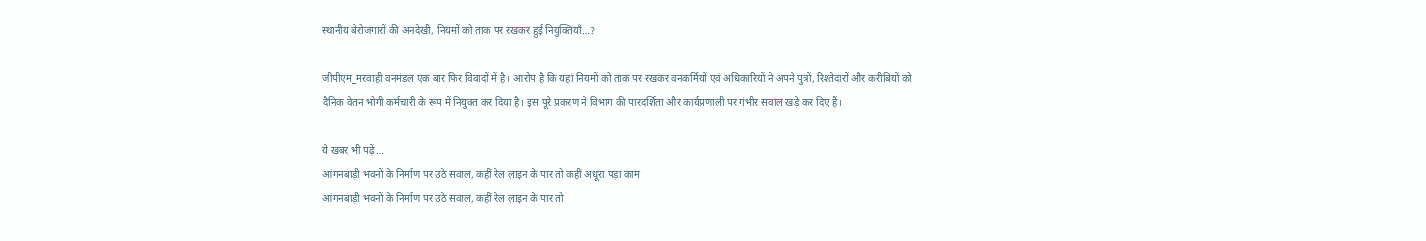स्थानीय बेरोजगारों की अनदेखी, नियमों को ताक पर रखकर हुई नियुक्तियाँ…?

जीपीएम_मरवाही वनमंडल एक बार फिर विवादों में है। आरोप है कि यहां नियमों को ताक पर रखकर वनकर्मियों एवं अधिकारियों ने अपने पुत्रों, रिश्तेदारों और करीबियों को दैनिक वेतन भोगी कर्मचारी के रूप में नियुक्त कर दिया है। इस पूरे प्रकरण ने विभाग की पारदर्शिता और कार्यप्रणाली पर गंभीर सवाल खड़े कर दिए हैं।

ये खबर भी पढ़ें…
आंगनबाड़ी भवनों के निर्माण पर उठे सवाल, कहीं रेल लाइन के पार तो कहीं अधूरा पड़ा काम
आंगनबाड़ी भवनों के निर्माण पर उठे सवाल, कहीं रेल लाइन के पार तो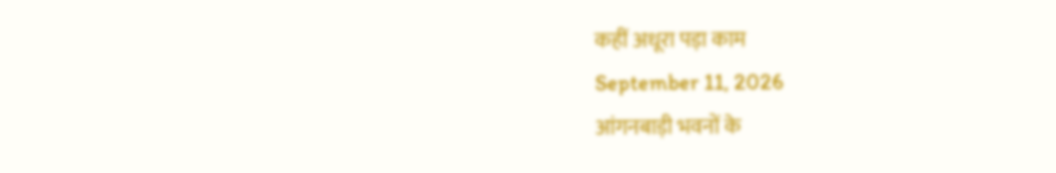कहीं अधूरा पड़ा काम
September 11, 2026
आंगनबाड़ी भवनों के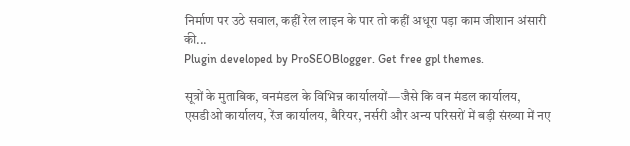निर्माण पर उठे सवाल, कहीं रेल लाइन के पार तो कहीं अधूरा पड़ा काम जीशान अंसारी की...
Plugin developed by ProSEOBlogger. Get free gpl themes.

सूत्रों के मुताबिक, वनमंडल के विभिन्न कार्यालयों—जैसे कि वन मंडल कार्यालय, एसडीओ कार्यालय, रेंज कार्यालय, बैरियर, नर्सरी और अन्य परिसरों में बड़ी संख्या में नए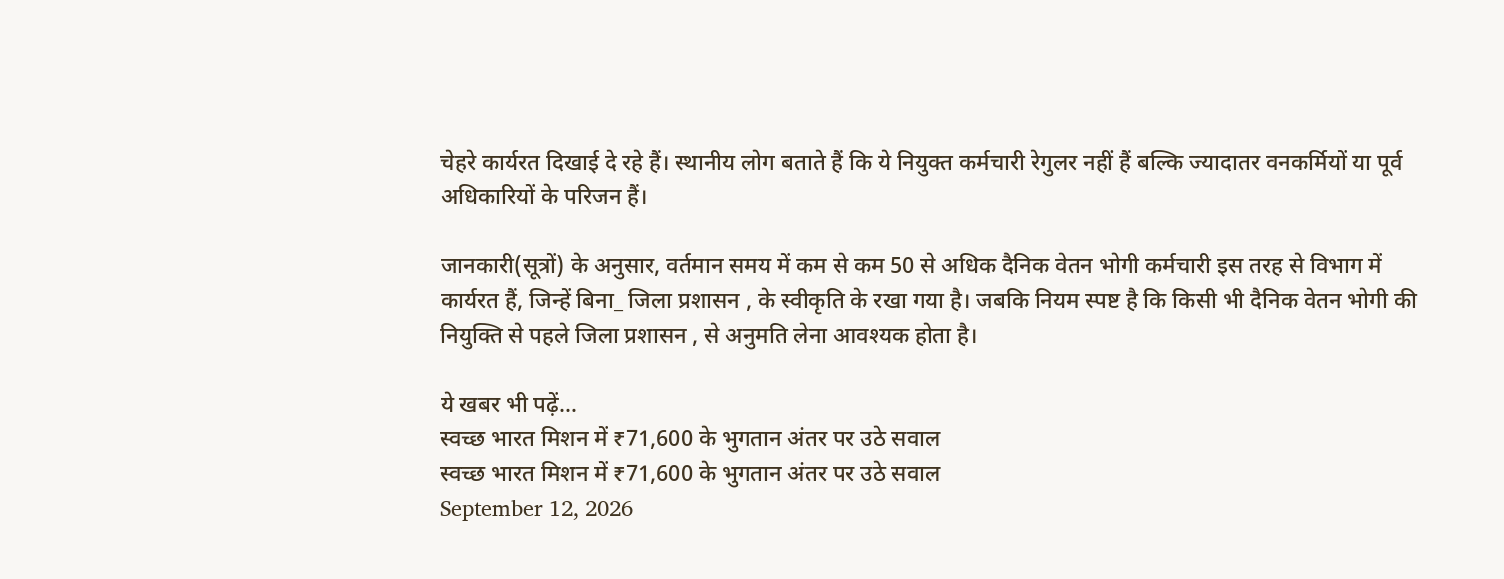चेहरे कार्यरत दिखाई दे रहे हैं। स्थानीय लोग बताते हैं कि ये नियुक्त कर्मचारी रेगुलर नहीं हैं बल्कि ज्यादातर वनकर्मियों या पूर्व अधिकारियों के परिजन हैं।

जानकारी(सूत्रों) के अनुसार, वर्तमान समय में कम से कम 50 से अधिक दैनिक वेतन भोगी कर्मचारी इस तरह से विभाग में कार्यरत हैं, जिन्हें बिना_ जिला प्रशासन , के स्वीकृति के रखा गया है। जबकि नियम स्पष्ट है कि किसी भी दैनिक वेतन भोगी की नियुक्ति से पहले जिला प्रशासन , से अनुमति लेना आवश्यक होता है।

ये खबर भी पढ़ें…
स्वच्छ भारत मिशन में ₹71,600 के भुगतान अंतर पर उठे सवाल
स्वच्छ भारत मिशन में ₹71,600 के भुगतान अंतर पर उठे सवाल
September 12, 2026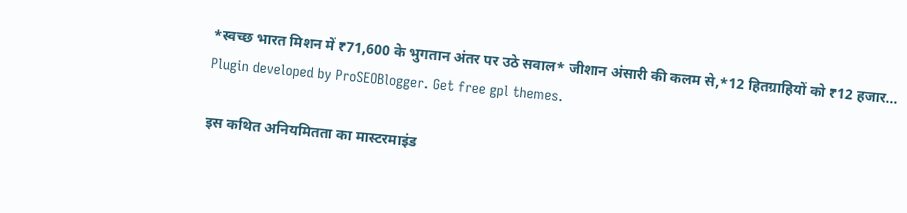*स्वच्छ भारत मिशन में ₹71,600 के भुगतान अंतर पर उठे सवाल* जीशान अंसारी की कलम से,*12 हितग्राहियों को ₹12 हजार...
Plugin developed by ProSEOBlogger. Get free gpl themes.

इस कथित अनियमितता का मास्टरमाइंड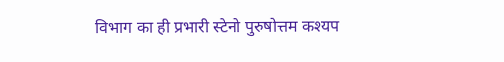विभाग का ही प्रभारी स्टेनो पुरुषोत्तम कश्यप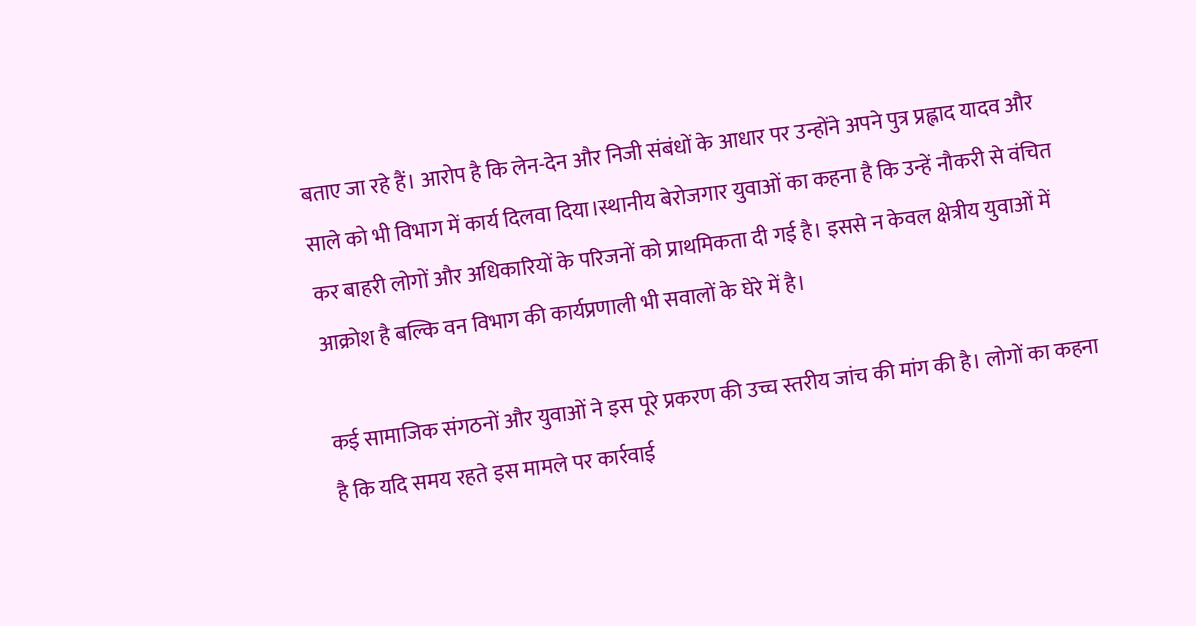बताए जा रहे हैं। आरोप है कि लेन-देन और निजी संबंधों के आधार पर उन्होंने अपने पुत्र प्रह्लाद यादव और साले को भी विभाग में कार्य दिलवा दिया।स्थानीय बेरोजगार युवाओं का कहना है कि उन्हें नौकरी से वंचित कर बाहरी लोगों और अधिकारियों के परिजनों को प्राथमिकता दी गई है। इससे न केवल क्षेत्रीय युवाओं में आक्रोश है बल्कि वन विभाग की कार्यप्रणाली भी सवालों के घेरे में है।

कई सामाजिक संगठनों और युवाओं ने इस पूरे प्रकरण की उच्च स्तरीय जांच की मांग की है। लोगों का कहना है कि यदि समय रहते इस मामले पर कार्रवाई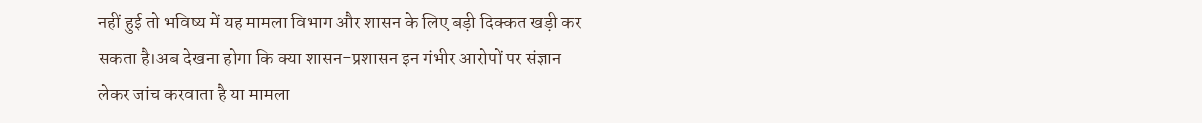नहीं हुई तो भविष्य में यह मामला विभाग और शासन के लिए बड़ी दिक्कत खड़ी कर सकता है।अब देखना होगा कि क्या शासन-प्रशासन इन गंभीर आरोपों पर संज्ञान लेकर जांच करवाता है या मामला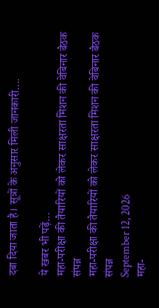दबा दिया जाता है। सूत्रों के अनुसार मिली जानकारी….

ये खबर भी पढ़ें…
महा-परीक्षा की तैयारियों को लेकर साक्षरता मिशन की वेबिनार बैठक संपन्न
महा-परीक्षा की तैयारियों को लेकर साक्षरता मिशन की वेबिनार बैठक संपन्न
September 12, 2026
महा-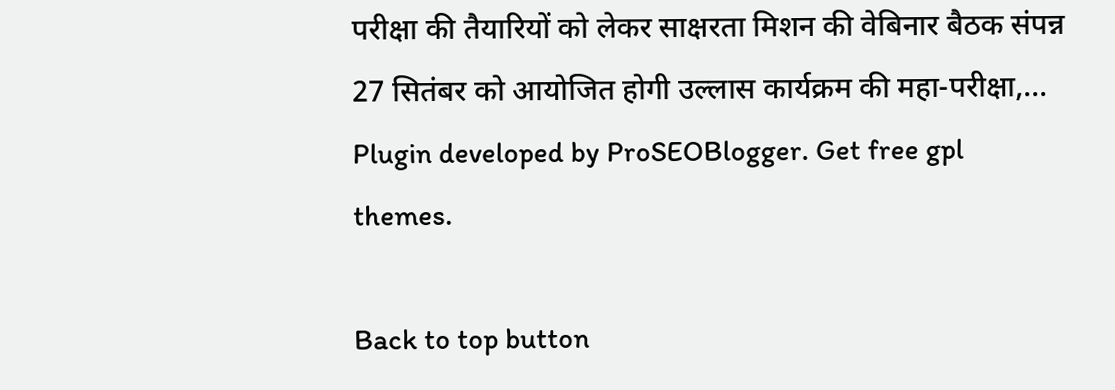परीक्षा की तैयारियों को लेकर साक्षरता मिशन की वेबिनार बैठक संपन्न 27 सितंबर को आयोजित होगी उल्लास कार्यक्रम की महा-परीक्षा,...
Plugin developed by ProSEOBlogger. Get free gpl themes.

Back to top button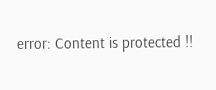error: Content is protected !!